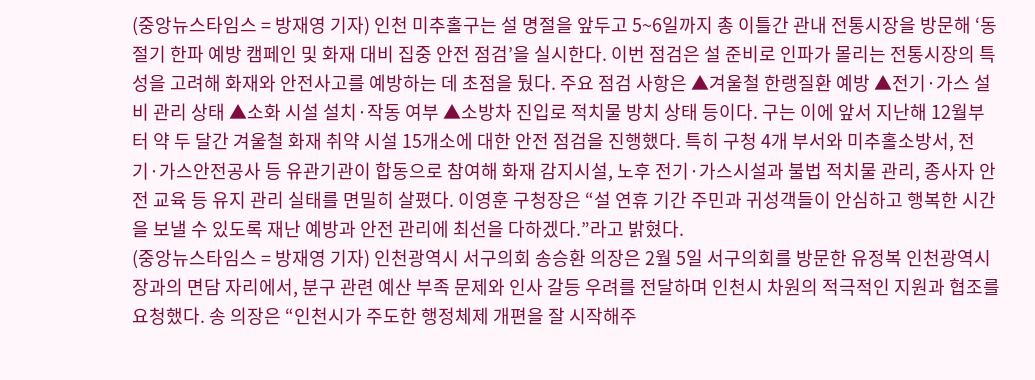(중앙뉴스타임스 = 방재영 기자) 인천 미추홀구는 설 명절을 앞두고 5~6일까지 총 이틀간 관내 전통시장을 방문해 ‘동절기 한파 예방 캠페인 및 화재 대비 집중 안전 점검’을 실시한다. 이번 점검은 설 준비로 인파가 몰리는 전통시장의 특성을 고려해 화재와 안전사고를 예방하는 데 초점을 뒀다. 주요 점검 사항은 ▲겨울철 한랭질환 예방 ▲전기·가스 설비 관리 상태 ▲소화 시설 설치·작동 여부 ▲소방차 진입로 적치물 방치 상태 등이다. 구는 이에 앞서 지난해 12월부터 약 두 달간 겨울철 화재 취약 시설 15개소에 대한 안전 점검을 진행했다. 특히 구청 4개 부서와 미추홀소방서, 전기·가스안전공사 등 유관기관이 합동으로 참여해 화재 감지시설, 노후 전기·가스시설과 불법 적치물 관리, 종사자 안전 교육 등 유지 관리 실태를 면밀히 살폈다. 이영훈 구청장은 “설 연휴 기간 주민과 귀성객들이 안심하고 행복한 시간을 보낼 수 있도록 재난 예방과 안전 관리에 최선을 다하겠다.”라고 밝혔다.
(중앙뉴스타임스 = 방재영 기자) 인천광역시 서구의회 송승환 의장은 2월 5일 서구의회를 방문한 유정복 인천광역시장과의 면담 자리에서, 분구 관련 예산 부족 문제와 인사 갈등 우려를 전달하며 인천시 차원의 적극적인 지원과 협조를 요청했다. 송 의장은 “인천시가 주도한 행정체제 개편을 잘 시작해주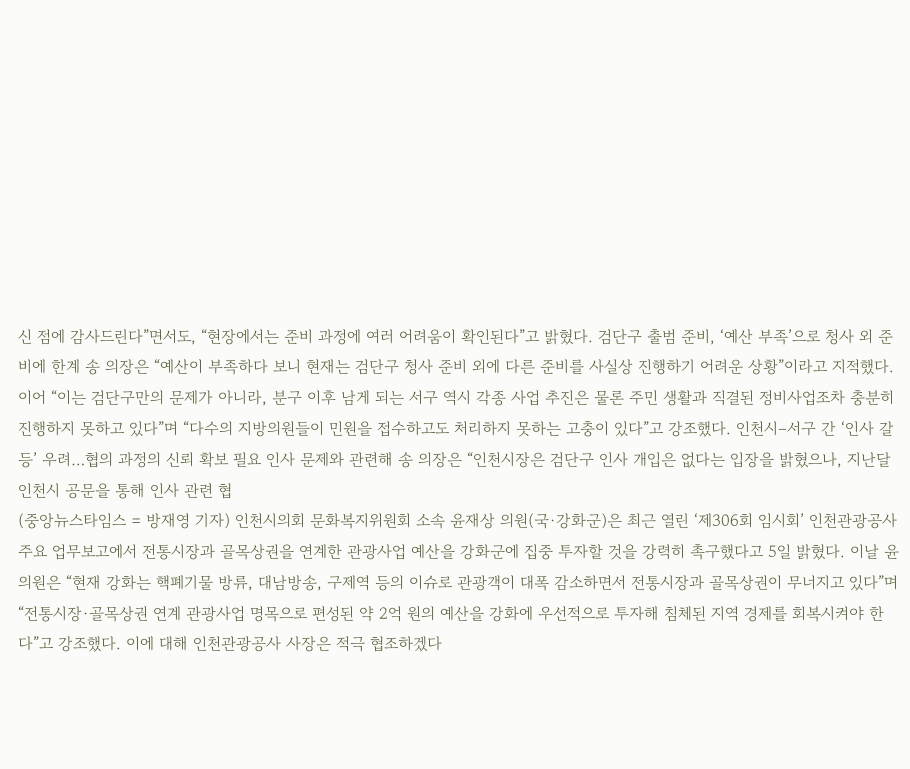신 점에 감사드린다”면서도, “현장에서는 준비 과정에 여러 어려움이 확인된다”고 밝혔다. 검단구 출범 준비, ‘예산 부족’으로 청사 외 준비에 한계 송 의장은 “예산이 부족하다 보니 현재는 검단구 청사 준비 외에 다른 준비를 사실상 진행하기 어려운 상황”이라고 지적했다. 이어 “이는 검단구만의 문제가 아니라, 분구 이후 남게 되는 서구 역시 각종 사업 추진은 물론 주민 생활과 직결된 정비사업조차 충분히 진행하지 못하고 있다”며 “다수의 지방의원들이 민원을 접수하고도 처리하지 못하는 고충이 있다”고 강조했다. 인천시–서구 간 ‘인사 갈등’ 우려…협의 과정의 신뢰 확보 필요 인사 문제와 관련해 송 의장은 “인천시장은 검단구 인사 개입은 없다는 입장을 밝혔으나, 지난달 인천시 공문을 통해 인사 관련 협
(중앙뉴스타임스 = 방재영 기자) 인천시의회 문화복지위원회 소속 윤재상 의원(국·강화군)은 최근 열린 ‘제306회 임시회’ 인천관광공사 주요 업무보고에서 전통시장과 골목상권을 연계한 관광사업 예산을 강화군에 집중 투자할 것을 강력히 촉구했다고 5일 밝혔다. 이날 윤 의원은 “현재 강화는 핵폐기물 방류, 대남방송, 구제역 등의 이슈로 관광객이 대폭 감소하면서 전통시장과 골목상권이 무너지고 있다”며 “전통시장·골목상권 연계 관광사업 명목으로 편성된 약 2억 원의 예산을 강화에 우선적으로 투자해 침체된 지역 경제를 회복시켜야 한다”고 강조했다. 이에 대해 인천관광공사 사장은 적극 협조하겠다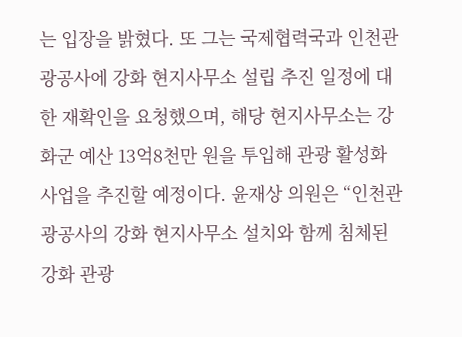는 입장을 밝혔다. 또 그는 국제협력국과 인천관광공사에 강화 현지사무소 설립 추진 일정에 대한 재확인을 요청했으며, 해당 현지사무소는 강화군 예산 13억8천만 원을 투입해 관광 활성화 사업을 추진할 예정이다. 윤재상 의원은 “인천관광공사의 강화 현지사무소 설치와 함께 침체된 강화 관광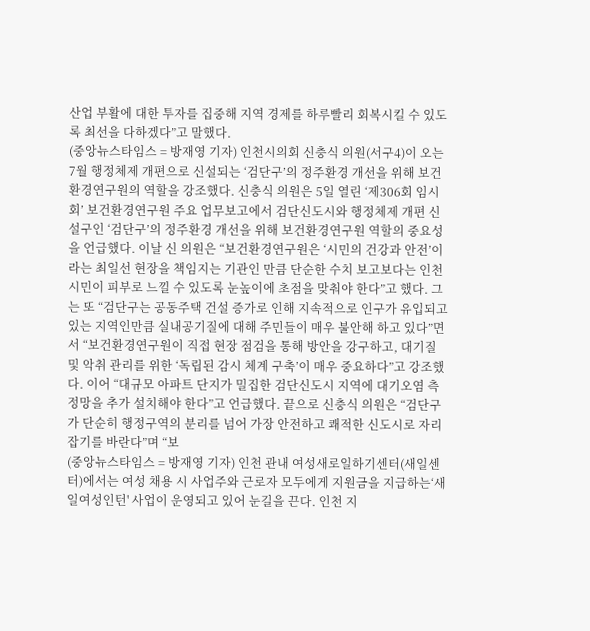산업 부활에 대한 투자를 집중해 지역 경제를 하루빨리 회복시킬 수 있도록 최선을 다하겠다”고 말했다.
(중앙뉴스타임스 = 방재영 기자) 인천시의회 신충식 의원(서구4)이 오는 7월 행정체제 개편으로 신설되는 ‘검단구’의 정주환경 개선을 위해 보건환경연구원의 역할을 강조했다. 신충식 의원은 5일 열린 ‘제306회 임시회’ 보건환경연구원 주요 업무보고에서 검단신도시와 행정체제 개편 신설구인 ‘검단구’의 정주환경 개선을 위해 보건환경연구원 역할의 중요성을 언급했다. 이날 신 의원은 “보건환경연구원은 ‘시민의 건강과 안전’이라는 최일선 현장을 책임지는 기관인 만큼 단순한 수치 보고보다는 인천시민이 피부로 느낄 수 있도록 눈높이에 초점을 맞춰야 한다”고 했다. 그는 또 “검단구는 공동주택 건설 증가로 인해 지속적으로 인구가 유입되고 있는 지역인만큼 실내공기질에 대해 주민들이 매우 불안해 하고 있다”면서 “보건환경연구원이 직접 현장 점검을 통해 방안을 강구하고, 대기질 및 악취 관리를 위한 ‘독립된 감시 체계 구축’이 매우 중요하다”고 강조했다. 이어 “대규모 아파트 단지가 밀집한 검단신도시 지역에 대기오염 측정망을 추가 설치해야 한다”고 언급했다. 끝으로 신충식 의원은 “검단구가 단순히 행정구역의 분리를 넘어 가장 안전하고 쾌적한 신도시로 자리 잡기를 바란다”며 “보
(중앙뉴스타임스 = 방재영 기자) 인천 관내 여성새로일하기센터(새일센터)에서는 여성 채용 시 사업주와 근로자 모두에게 지원금을 지급하는‘새일여성인턴' 사업이 운영되고 있어 눈길을 끈다. 인천 지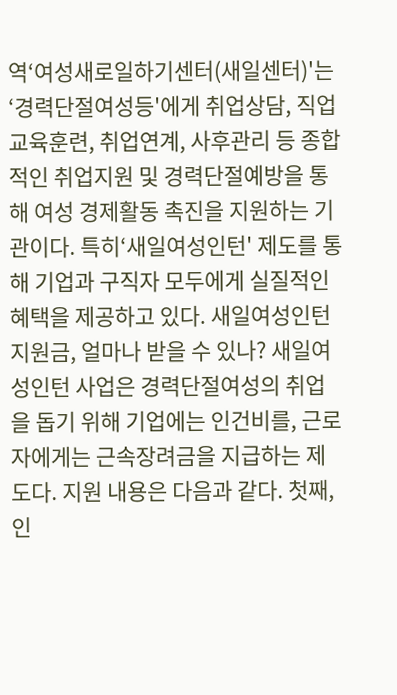역‘여성새로일하기센터(새일센터)'는‘경력단절여성등'에게 취업상담, 직업교육훈련, 취업연계, 사후관리 등 종합적인 취업지원 및 경력단절예방을 통해 여성 경제활동 촉진을 지원하는 기관이다. 특히‘새일여성인턴' 제도를 통해 기업과 구직자 모두에게 실질적인 혜택을 제공하고 있다. 새일여성인턴 지원금, 얼마나 받을 수 있나? 새일여성인턴 사업은 경력단절여성의 취업을 돕기 위해 기업에는 인건비를, 근로자에게는 근속장려금을 지급하는 제도다. 지원 내용은 다음과 같다. 첫째, 인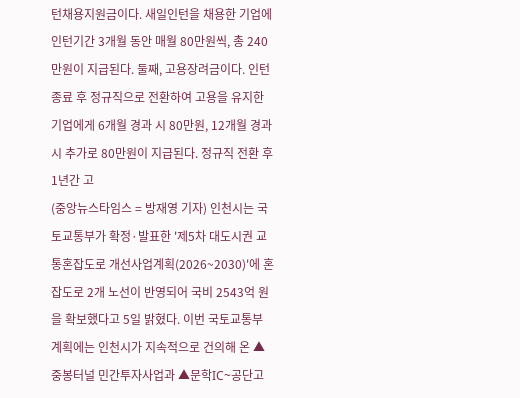턴채용지원금이다. 새일인턴을 채용한 기업에 인턴기간 3개월 동안 매월 80만원씩, 총 240만원이 지급된다. 둘째, 고용장려금이다. 인턴 종료 후 정규직으로 전환하여 고용을 유지한 기업에게 6개월 경과 시 80만원, 12개월 경과 시 추가로 80만원이 지급된다. 정규직 전환 후 1년간 고
(중앙뉴스타임스 = 방재영 기자) 인천시는 국토교통부가 확정·발표한 '제5차 대도시권 교통혼잡도로 개선사업계획(2026~2030)'에 혼잡도로 2개 노선이 반영되어 국비 2543억 원을 확보했다고 5일 밝혔다. 이번 국토교통부 계획에는 인천시가 지속적으로 건의해 온 ▲중봉터널 민간투자사업과 ▲문학IC~공단고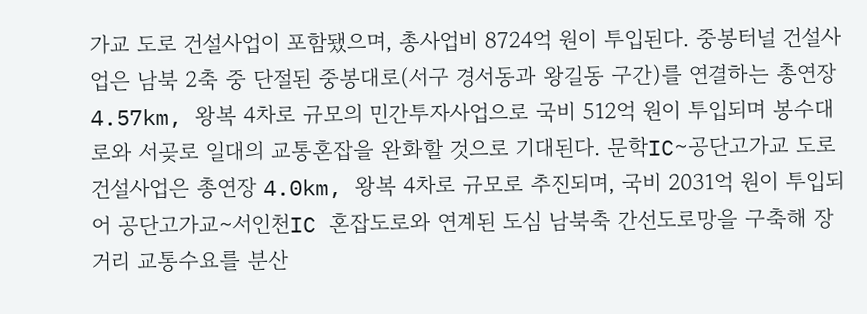가교 도로 건설사업이 포함됐으며, 총사업비 8724억 원이 투입된다. 중봉터널 건설사업은 남북 2축 중 단절된 중봉대로(서구 경서동과 왕길동 구간)를 연결하는 총연장 4.57km, 왕복 4차로 규모의 민간투자사업으로 국비 512억 원이 투입되며 봉수대로와 서곶로 일대의 교통혼잡을 완화할 것으로 기대된다. 문학IC∼공단고가교 도로 건설사업은 총연장 4.0km, 왕복 4차로 규모로 추진되며, 국비 2031억 원이 투입되어 공단고가교∼서인천IC 혼잡도로와 연계된 도심 남북축 간선도로망을 구축해 장거리 교통수요를 분산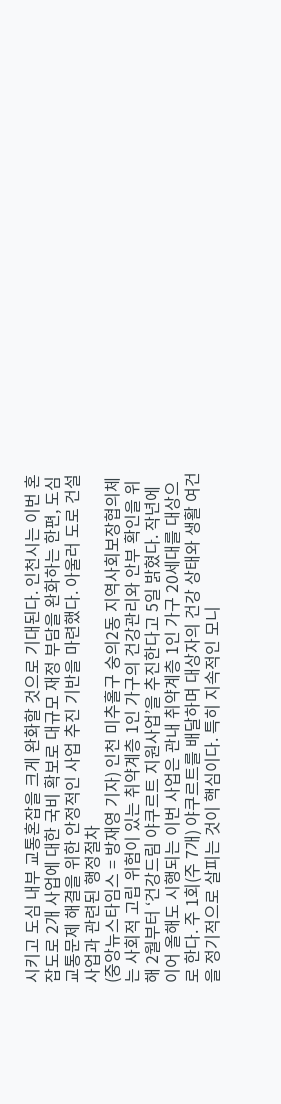시키고 도심 내부 교통혼잡을 크게 완화할 것으로 기대된다. 인천시는 이번 혼잡도로 2개 사업에 대한 국비 확보로 대규모 재정 부담을 완화하는 한편, 도심 교통문제 해결을 위한 안정적인 사업 추진 기반을 마련했다. 아울러 도로 건설사업과 관련된 행정절차
(중앙뉴스타임스 = 방재영 기자) 인천 미추홀구 숭의2동 지역사회보장협의체는 사회적 고립 위험이 있는 취약계층 1인 가구의 건강관리와 안부 확인을 위해 2월부터 ‘건강드림 야쿠르트 지원사업’을 추진한다고 5일 밝혔다. 작년에 이어 올해도 시행되는 이번 사업은 관내 취약계층 1인 가구 20세대를 대상으로 한다. 주 1회(주 7개) 야쿠르트를 배달하며 대상자의 건강 상태와 생활 여건을 정기적으로 살피는 것이 핵심이다. 특히 지속적인 모니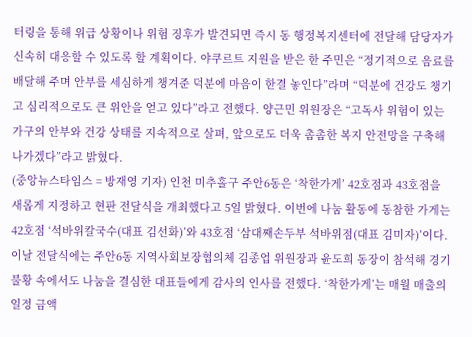터링을 통해 위급 상황이나 위험 징후가 발견되면 즉시 동 행정복지센터에 전달해 담당자가 신속히 대응할 수 있도록 할 계획이다. 야쿠르트 지원을 받은 한 주민은 “정기적으로 음료를 배달해 주며 안부를 세심하게 챙겨준 덕분에 마음이 한결 놓인다”라며 “덕분에 건강도 챙기고 심리적으로도 큰 위안을 얻고 있다”라고 전했다. 양근민 위원장은 “고독사 위험이 있는 가구의 안부와 건강 상태를 지속적으로 살펴, 앞으로도 더욱 촘촘한 복지 안전망을 구축해 나가겠다”라고 밝혔다.
(중앙뉴스타임스 = 방재영 기자) 인천 미추홀구 주안6동은 ‘착한가게’ 42호점과 43호점을 새롭게 지정하고 현판 전달식을 개최했다고 5일 밝혔다. 이번에 나눔 활동에 동참한 가게는 42호점 ‘석바위칼국수(대표 김선화)’와 43호점 ‘삼대째손두부 석바위점(대표 김미자)’이다. 이날 전달식에는 주안6동 지역사회보장협의체 김종업 위원장과 윤도희 동장이 참석해 경기 불황 속에서도 나눔을 결심한 대표들에게 감사의 인사를 전했다. ‘착한가게’는 매월 매출의 일정 금액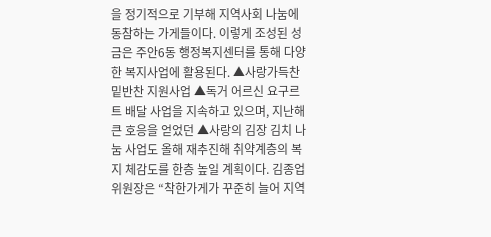을 정기적으로 기부해 지역사회 나눔에 동참하는 가게들이다. 이렇게 조성된 성금은 주안6동 행정복지센터를 통해 다양한 복지사업에 활용된다. ▲사랑가득찬 밑반찬 지원사업 ▲독거 어르신 요구르트 배달 사업을 지속하고 있으며, 지난해 큰 호응을 얻었던 ▲사랑의 김장 김치 나눔 사업도 올해 재추진해 취약계층의 복지 체감도를 한층 높일 계획이다. 김종업 위원장은 “착한가게가 꾸준히 늘어 지역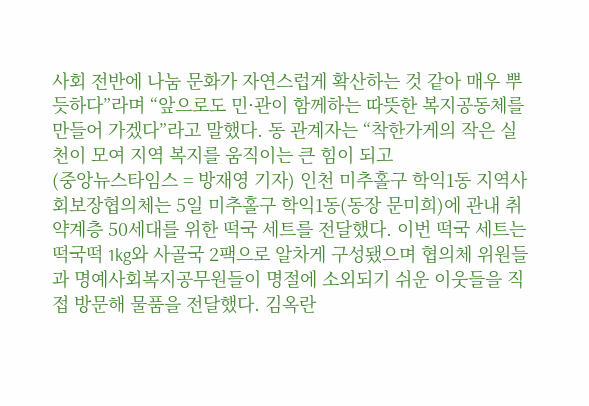사회 전반에 나눔 문화가 자연스럽게 확산하는 것 같아 매우 뿌듯하다”라며 “앞으로도 민·관이 함께하는 따뜻한 복지공동체를 만들어 가겠다”라고 말했다. 동 관계자는 “착한가게의 작은 실천이 모여 지역 복지를 움직이는 큰 힘이 되고
(중앙뉴스타임스 = 방재영 기자) 인천 미추홀구 학익1동 지역사회보장협의체는 5일 미추홀구 학익1동(동장 문미희)에 관내 취약계층 50세대를 위한 떡국 세트를 전달했다. 이번 떡국 세트는 떡국떡 1kg와 사골국 2팩으로 알차게 구성됐으며 협의체 위원들과 명예사회복지공무원들이 명절에 소외되기 쉬운 이웃들을 직접 방문해 물품을 전달했다. 김옥란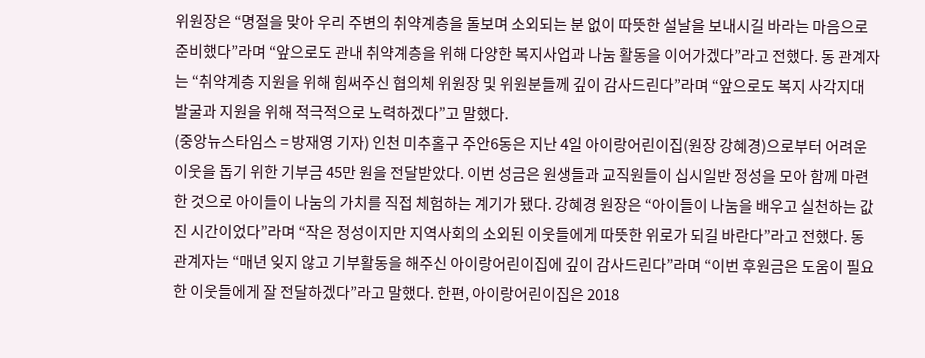위원장은 “명절을 맞아 우리 주변의 취약계층을 돌보며 소외되는 분 없이 따뜻한 설날을 보내시길 바라는 마음으로 준비했다”라며 “앞으로도 관내 취약계층을 위해 다양한 복지사업과 나눔 활동을 이어가겠다”라고 전했다. 동 관계자는 “취약계층 지원을 위해 힘써주신 협의체 위원장 및 위원분들께 깊이 감사드린다”라며 “앞으로도 복지 사각지대 발굴과 지원을 위해 적극적으로 노력하겠다”고 말했다.
(중앙뉴스타임스 = 방재영 기자) 인천 미추홀구 주안6동은 지난 4일 아이랑어린이집(원장 강혜경)으로부터 어려운 이웃을 돕기 위한 기부금 45만 원을 전달받았다. 이번 성금은 원생들과 교직원들이 십시일반 정성을 모아 함께 마련한 것으로 아이들이 나눔의 가치를 직접 체험하는 계기가 됐다. 강혜경 원장은 “아이들이 나눔을 배우고 실천하는 값진 시간이었다”라며 “작은 정성이지만 지역사회의 소외된 이웃들에게 따뜻한 위로가 되길 바란다”라고 전했다. 동 관계자는 “매년 잊지 않고 기부활동을 해주신 아이랑어린이집에 깊이 감사드린다”라며 “이번 후원금은 도움이 필요한 이웃들에게 잘 전달하겠다”라고 말했다. 한편, 아이랑어린이집은 2018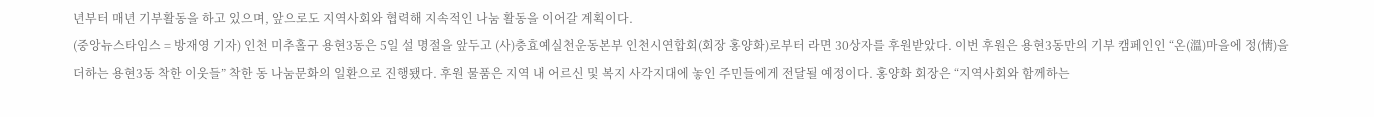년부터 매년 기부활동을 하고 있으며, 앞으로도 지역사회와 협력해 지속적인 나눔 활동을 이어갈 계획이다.
(중앙뉴스타임스 = 방재영 기자) 인천 미추홀구 용현3동은 5일 설 명절을 앞두고 (사)충효예실천운동본부 인천시연합회(회장 홍양화)로부터 라면 30상자를 후원받았다. 이번 후원은 용현3동만의 기부 캠페인인 “온(溫)마을에 정(情)을 더하는 용현3동 착한 이웃들” 착한 동 나눔문화의 일환으로 진행됐다. 후원 물품은 지역 내 어르신 및 복지 사각지대에 놓인 주민들에게 전달될 예정이다. 홍양화 회장은 “지역사회와 함께하는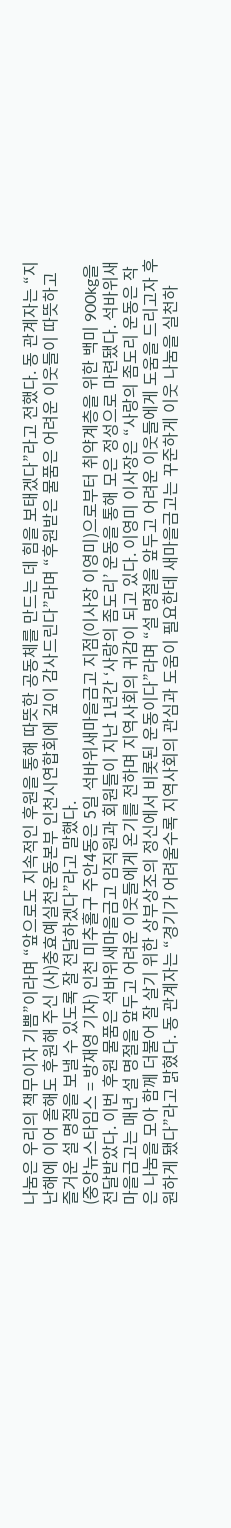나눔은 우리의 책무이자 기쁨”이라며 “앞으로도 지속적인 후원을 통해 따뜻한 공동체를 만드는 데 힘을 보태겠다”라고 전했다. 동 관계자는 “지난해에 이어 올해도 후원해 주신 (사)충효예실천운동본부 인천시연합회에 깊이 감사드린다”라며 “후원받은 물품은 어려운 이웃들이 따뜻하고 즐거운 설 명절을 보낼 수 있도록 잘 전달하겠다”라고 말했다.
(중앙뉴스타임스 = 방재영 기자) 인천 미추홀구 주안4동은 5일 석바위새마을금고 지점(이사장 이영미)으로부터 취약계층을 위한 백미 900kg을 전달받았다. 이번 후원 물품은 석바위새마을금고 임직원과 회원들이 지난 1년간 ‘사랑의 좀도리’ 운동을 통해 모은 정성으로 마련됐다. 석바위새마을금고는 매년 설 명절을 앞두고 어려운 이웃들에게 온기를 전하며 지역사회의 귀감이 되고 있다. 이영미 이사장은 “사랑의 좀도리 운동은 작은 나눔을 모아 함께 더불어 잘 살기 위한 상부상조의 정신에서 비롯된 운동이다”라며 “설 명절을 앞두고 어려운 이웃들에게 도움을 드리고자 후원하게 됐다”라고 밝혔다. 동 관계자는 “경기가 어려울수록 지역사회의 관심과 도움이 필요한데 새마을금고는 꾸준하게 이웃 나눔을 실천하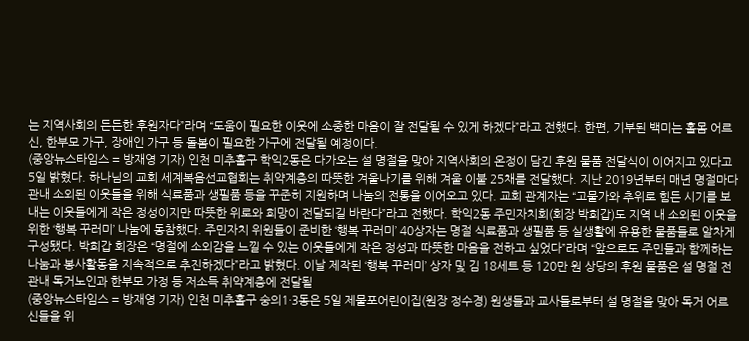는 지역사회의 든든한 후원자다”라며 “도움이 필요한 이웃에 소중한 마음이 잘 전달될 수 있게 하겠다”라고 전했다. 한편, 기부된 백미는 홀몸 어르신, 한부모 가구, 장애인 가구 등 돌봄이 필요한 가구에 전달될 예정이다.
(중앙뉴스타임스 = 방재영 기자) 인천 미추홀구 학익2동은 다가오는 설 명절을 맞아 지역사회의 온정이 담긴 후원 물품 전달식이 이어지고 있다고 5일 밝혔다. 하나님의 교회 세계복음선교협회는 취약계층의 따뜻한 겨울나기를 위해 겨울 이불 25채를 전달했다. 지난 2019년부터 매년 명절마다 관내 소외된 이웃들을 위해 식료품과 생필품 등을 꾸준히 지원하며 나눔의 전통을 이어오고 있다. 교회 관계자는 “고물가와 추위로 힘든 시기를 보내는 이웃들에게 작은 정성이지만 따뜻한 위로와 희망이 전달되길 바란다”라고 전했다. 학익2동 주민자치회(회장 박희갑)도 지역 내 소외된 이웃을 위한 ‘행복 꾸러미’ 나눔에 동참했다. 주민자치 위원들이 준비한 ‘행복 꾸러미’ 40상자는 명절 식료품과 생필품 등 실생활에 유용한 물품들로 알차게 구성됐다. 박희갑 회장은 “명절에 소외감을 느낄 수 있는 이웃들에게 작은 정성과 따뜻한 마음을 전하고 싶었다”라며 “앞으로도 주민들과 함께하는 나눔과 봉사활동을 지속적으로 추진하겠다”라고 밝혔다. 이날 제작된 ‘행복 꾸러미’ 상자 및 김 18세트 등 120만 원 상당의 후원 물품은 설 명절 전 관내 독거노인과 한부모 가정 등 저소득 취약계층에 전달될
(중앙뉴스타임스 = 방재영 기자) 인천 미추홀구 숭의1·3동은 5일 제물포어린이집(원장 정수경) 원생들과 교사들로부터 설 명절을 맞아 독거 어르신들을 위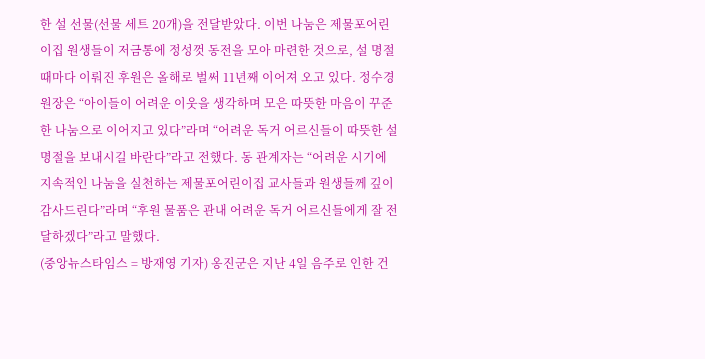한 설 선물(선물 세트 20개)을 전달받았다. 이번 나눔은 제물포어린이집 원생들이 저금통에 정성껏 동전을 모아 마련한 것으로, 설 명절 때마다 이뤄진 후원은 올해로 벌써 11년째 이어져 오고 있다. 정수경 원장은 “아이들이 어려운 이웃을 생각하며 모은 따뜻한 마음이 꾸준한 나눔으로 이어지고 있다”라며 “어려운 독거 어르신들이 따뜻한 설 명절을 보내시길 바란다”라고 전했다. 동 관계자는 “어려운 시기에 지속적인 나눔을 실천하는 제물포어린이집 교사들과 원생들께 깊이 감사드린다”라며 “후원 물품은 관내 어려운 독거 어르신들에게 잘 전달하겠다”라고 말했다.
(중앙뉴스타임스 = 방재영 기자) 옹진군은 지난 4일 음주로 인한 건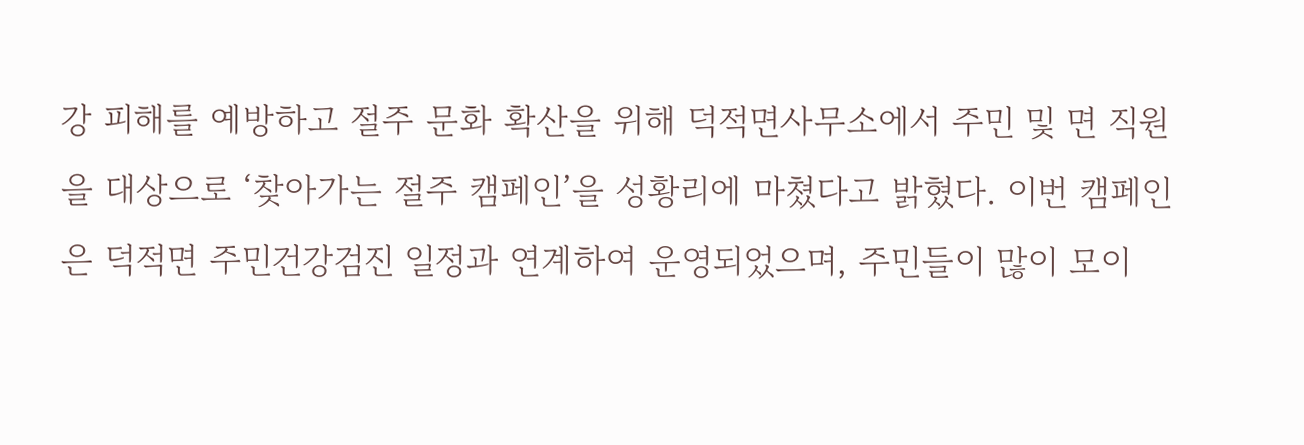강 피해를 예방하고 절주 문화 확산을 위해 덕적면사무소에서 주민 및 면 직원을 대상으로 ‘찾아가는 절주 캠페인’을 성황리에 마쳤다고 밝혔다. 이번 캠페인은 덕적면 주민건강검진 일정과 연계하여 운영되었으며, 주민들이 많이 모이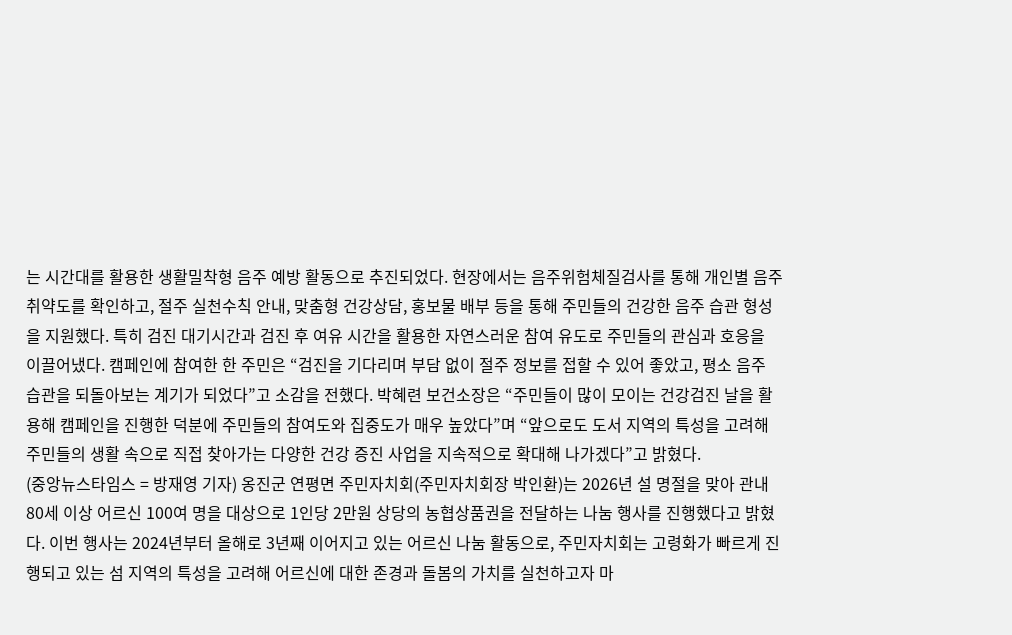는 시간대를 활용한 생활밀착형 음주 예방 활동으로 추진되었다. 현장에서는 음주위험체질검사를 통해 개인별 음주 취약도를 확인하고, 절주 실천수칙 안내, 맞춤형 건강상담, 홍보물 배부 등을 통해 주민들의 건강한 음주 습관 형성을 지원했다. 특히 검진 대기시간과 검진 후 여유 시간을 활용한 자연스러운 참여 유도로 주민들의 관심과 호응을 이끌어냈다. 캠페인에 참여한 한 주민은 “검진을 기다리며 부담 없이 절주 정보를 접할 수 있어 좋았고, 평소 음주 습관을 되돌아보는 계기가 되었다”고 소감을 전했다. 박혜련 보건소장은 “주민들이 많이 모이는 건강검진 날을 활용해 캠페인을 진행한 덕분에 주민들의 참여도와 집중도가 매우 높았다”며 “앞으로도 도서 지역의 특성을 고려해 주민들의 생활 속으로 직접 찾아가는 다양한 건강 증진 사업을 지속적으로 확대해 나가겠다”고 밝혔다.
(중앙뉴스타임스 = 방재영 기자) 옹진군 연평면 주민자치회(주민자치회장 박인환)는 2026년 설 명절을 맞아 관내 80세 이상 어르신 100여 명을 대상으로 1인당 2만원 상당의 농협상품권을 전달하는 나눔 행사를 진행했다고 밝혔다. 이번 행사는 2024년부터 올해로 3년째 이어지고 있는 어르신 나눔 활동으로, 주민자치회는 고령화가 빠르게 진행되고 있는 섬 지역의 특성을 고려해 어르신에 대한 존경과 돌봄의 가치를 실천하고자 마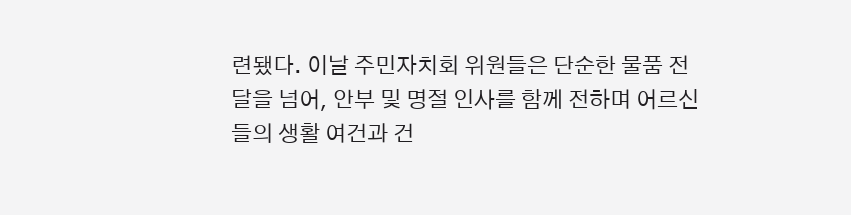련됐다. 이날 주민자치회 위원들은 단순한 물품 전달을 넘어, 안부 및 명절 인사를 함께 전하며 어르신들의 생활 여건과 건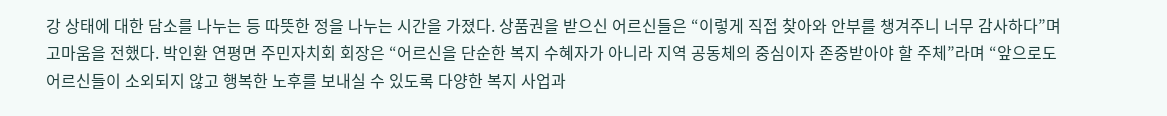강 상태에 대한 담소를 나누는 등 따뜻한 정을 나누는 시간을 가졌다. 상품권을 받으신 어르신들은 “이렇게 직접 찾아와 안부를 챙겨주니 너무 감사하다”며 고마움을 전했다. 박인환 연평면 주민자치회 회장은 “어르신을 단순한 복지 수혜자가 아니라 지역 공동체의 중심이자 존중받아야 할 주체”라며 “앞으로도 어르신들이 소외되지 않고 행복한 노후를 보내실 수 있도록 다양한 복지 사업과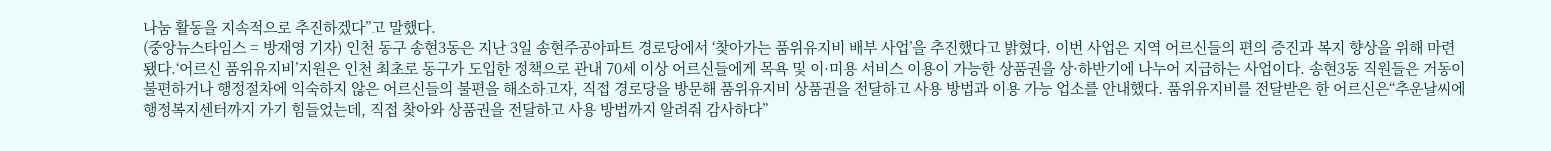나눔 활동을 지속적으로 추진하겠다”고 말했다.
(중앙뉴스타임스 = 방재영 기자) 인천 동구 송현3동은 지난 3일 송현주공아파트 경로당에서 ‘찾아가는 품위유지비 배부 사업’을 추진했다고 밝혔다. 이번 사업은 지역 어르신들의 편의 증진과 복지 향상을 위해 마련됐다.‘어르신 품위유지비’지원은 인천 최초로 동구가 도입한 정책으로 관내 70세 이상 어르신들에게 목욕 및 이·미용 서비스 이용이 가능한 상품권을 상·하반기에 나누어 지급하는 사업이다. 송현3동 직원들은 거동이 불편하거나 행정절차에 익숙하지 않은 어르신들의 불편을 해소하고자, 직접 경로당을 방문해 품위유지비 상품권을 전달하고 사용 방법과 이용 가능 업소를 안내했다. 품위유지비를 전달받은 한 어르신은“추운날씨에 행정복지센터까지 가기 힘들었는데, 직접 찾아와 상품권을 전달하고 사용 방법까지 알려줘 감사하다”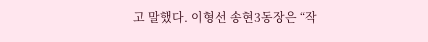고 말했다. 이형선 송현3동장은 “작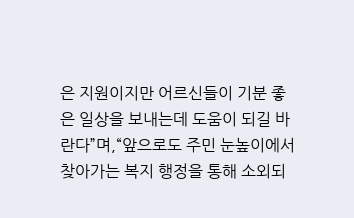은 지원이지만 어르신들이 기분 좋은 일상을 보내는데 도움이 되길 바란다”며,“앞으로도 주민 눈높이에서 찾아가는 복지 행정을 통해 소외되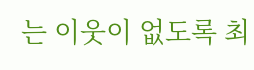는 이웃이 없도록 최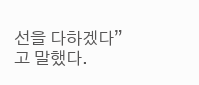선을 다하겠다”고 말했다.